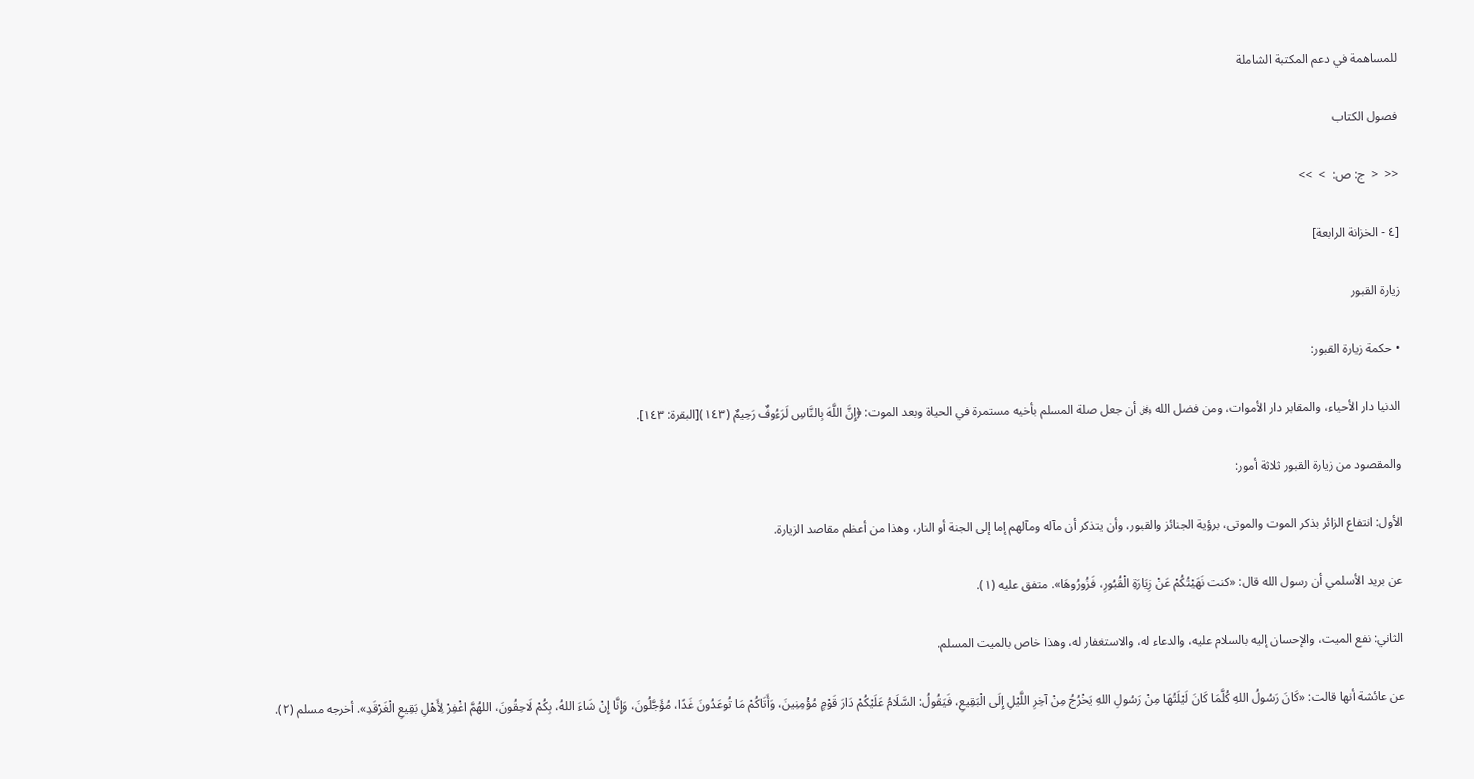للمساهمة في دعم المكتبة الشاملة

فصول الكتاب

<<  <  ج: ص:  >  >>

[٤ - الخزانة الرابعة]

زيارة القبور

• حكمة زيارة القبور:

الدنيا دار الأحياء، والمقابر دار الأموات، ومن فضل الله ﷿ أن جعل صلة المسلم بأخيه مستمرة في الحياة وبعد الموت: ﴿إِنَّ اللَّهَ بِالنَّاسِ لَرَءُوفٌ رَحِيمٌ (١٤٣)[البقرة: ١٤٣].

والمقصود من زيارة القبور ثلاثة أمور:

الأول: انتفاع الزائر بذكر الموت والموتى، برؤية الجنائز والقبور، وأن يتذكر أن مآله ومآلهم إما إلى الجنة أو النار، وهذا من أعظم مقاصد الزيارة.

عن بريد الأسلمي أن رسول الله قال: «كنت نَهَيْتُكُمْ عَنْ زِيَارَةِ الْقُبُورِ، فَزُورُوهَا». متفق عليه (١).

الثاني: نفع الميت، والإحسان إليه بالسلام عليه، والدعاء له، والاستغفار له، وهذا خاص بالميت المسلم.

عن عائشة أنها قالت: «كَانَ رَسُولُ اللهِ كُلَّمَا كَانَ لَيْلَتُهَا مِنْ رَسُولِ اللهِ يَخْرُجُ مِنْ آخِرِ اللَّيْلِ إِلَى الْبَقِيعِ، فَيَقُولُ: السَّلَامُ عَلَيْكُمْ دَارَ قَوْمٍ مُؤْمِنِينَ، وَأَتَاكُمْ مَا تُوعَدُونَ غَدًا، مُؤَجَّلُونَ، وَإِنَّا إِنْ شَاءَ اللهُ، بِكُمْ لَاحِقُونَ، اللهُمَّ اغْفِرْ لِأَهْلِ بَقِيعِ الْغَرْقَدِ». أخرجه مسلم (٢).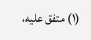(١) متفق عليه،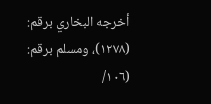أخرجه البخاري برقم: (١٢٧٨)، ومسلم برقم: (١٠٦/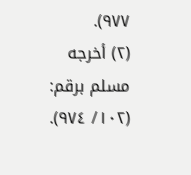٩٧٧).
(٢) أخرجه مسلم برقم: (١٠٢/ ٩٧٤).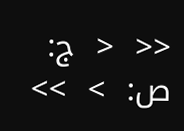<<  <  ج: ص:  >  >>